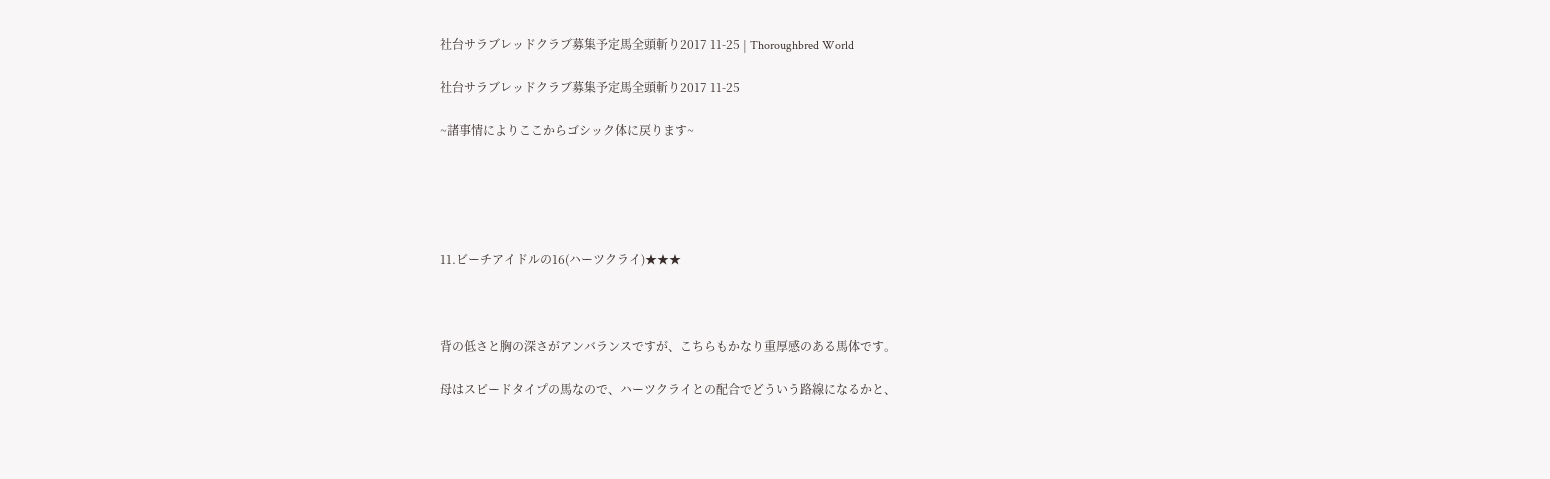社台サラブレッドクラブ募集予定馬全頭斬り2017 11-25 | Thoroughbred World

社台サラブレッドクラブ募集予定馬全頭斬り2017 11-25

~諸事情によりここからゴシック体に戻ります~





11.ビーチアイドルの16(ハーツクライ)★★★



背の低さと胸の深さがアンバランスですが、こちらもかなり重厚感のある馬体です。

母はスピードタイプの馬なので、ハーツクライとの配合でどういう路線になるかと、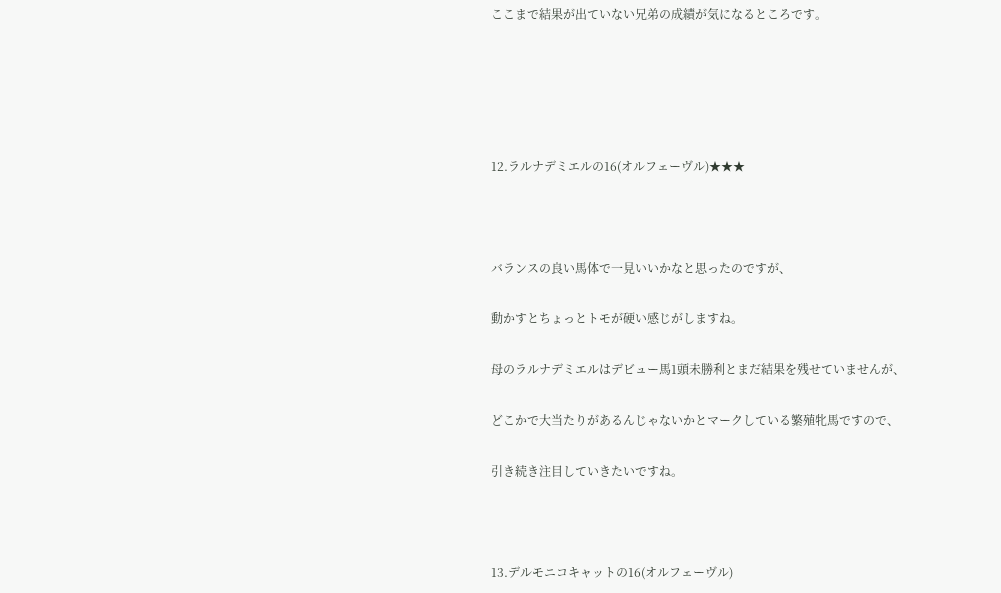ここまで結果が出ていない兄弟の成績が気になるところです。





12.ラルナデミエルの16(オルフェーヴル)★★★



バランスの良い馬体で一見いいかなと思ったのですが、

動かすとちょっとトモが硬い感じがしますね。

母のラルナデミエルはデビュー馬1頭未勝利とまだ結果を残せていませんが、

どこかで大当たりがあるんじゃないかとマークしている繁殖牝馬ですので、

引き続き注目していきたいですね。



13.デルモニコキャットの16(オルフェーヴル)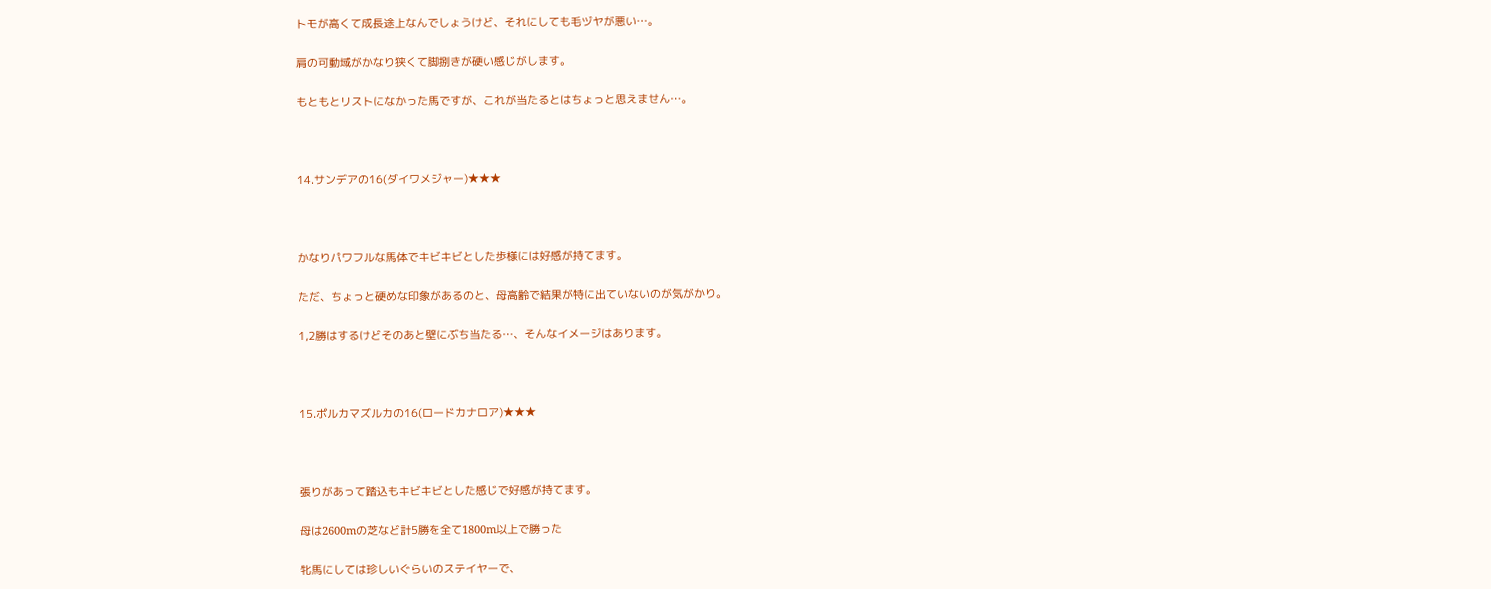トモが高くて成長途上なんでしょうけど、それにしても毛ヅヤが悪い…。

肩の可動域がかなり狭くて脚捌きが硬い感じがします。

もともとリストになかった馬ですが、これが当たるとはちょっと思えません…。



14.サンデアの16(ダイワメジャー)★★★



かなりパワフルな馬体でキビキビとした歩様には好感が持てます。

ただ、ちょっと硬めな印象があるのと、母高齢で結果が特に出ていないのが気がかり。

1,2勝はするけどそのあと壁にぶち当たる…、そんなイメージはあります。



15.ポルカマズルカの16(ロードカナロア)★★★



張りがあって踏込もキビキビとした感じで好感が持てます。

母は2600mの芝など計5勝を全て1800m以上で勝った

牝馬にしては珍しいぐらいのステイヤーで、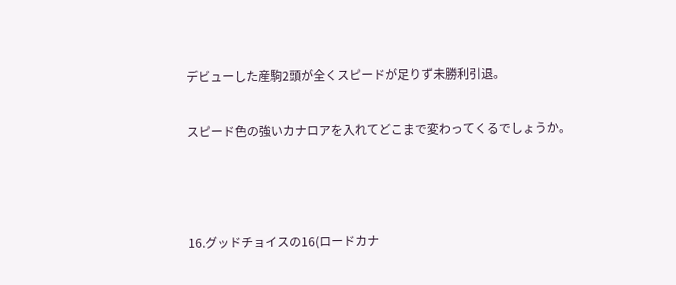デビューした産駒2頭が全くスピードが足りず未勝利引退。

スピード色の強いカナロアを入れてどこまで変わってくるでしょうか。



16.グッドチョイスの16(ロードカナ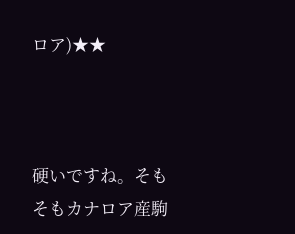ロア)★★



硬いですね。そもそもカナロア産駒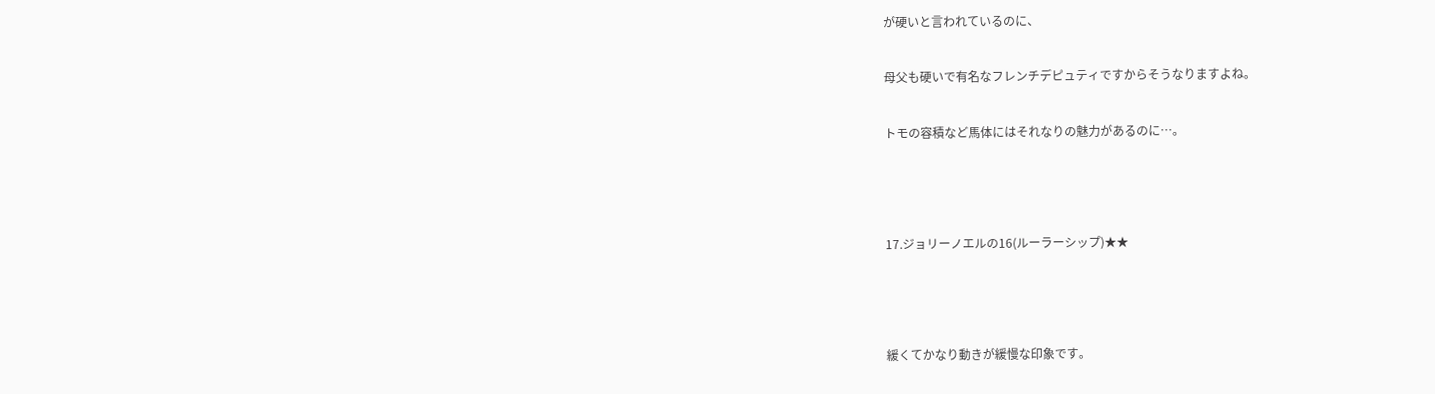が硬いと言われているのに、

母父も硬いで有名なフレンチデピュティですからそうなりますよね。

トモの容積など馬体にはそれなりの魅力があるのに…。



17.ジョリーノエルの16(ルーラーシップ)★★



緩くてかなり動きが緩慢な印象です。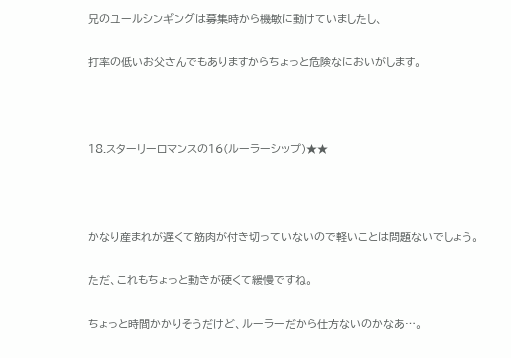兄のユールシンギングは募集時から機敏に動けていましたし、

打率の低いお父さんでもありますからちょっと危険なにおいがします。



18.スターリーロマンスの16(ルーラーシップ)★★



かなり産まれが遅くて筋肉が付き切っていないので軽いことは問題ないでしょう。

ただ、これもちょっと動きが硬くて緩慢ですね。

ちょっと時間かかりそうだけど、ルーラーだから仕方ないのかなあ…。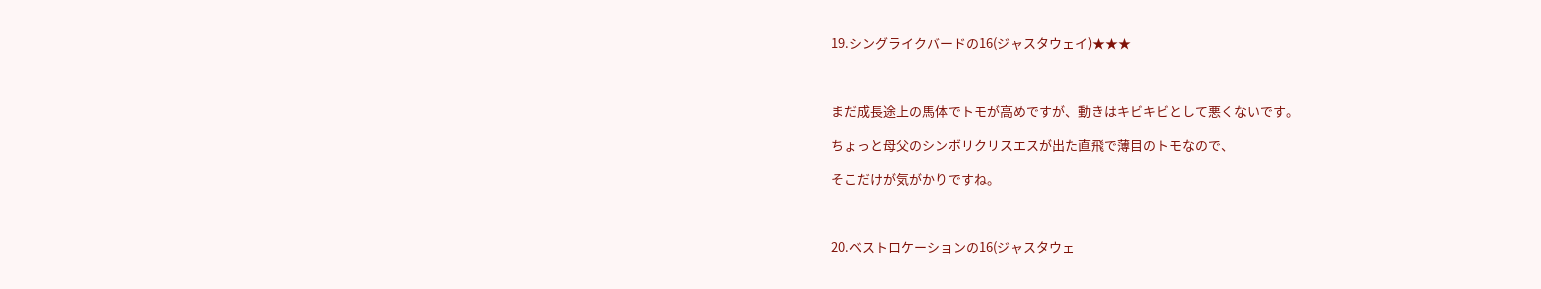19.シングライクバードの16(ジャスタウェイ)★★★



まだ成長途上の馬体でトモが高めですが、動きはキビキビとして悪くないです。

ちょっと母父のシンボリクリスエスが出た直飛で薄目のトモなので、

そこだけが気がかりですね。



20.ベストロケーションの16(ジャスタウェ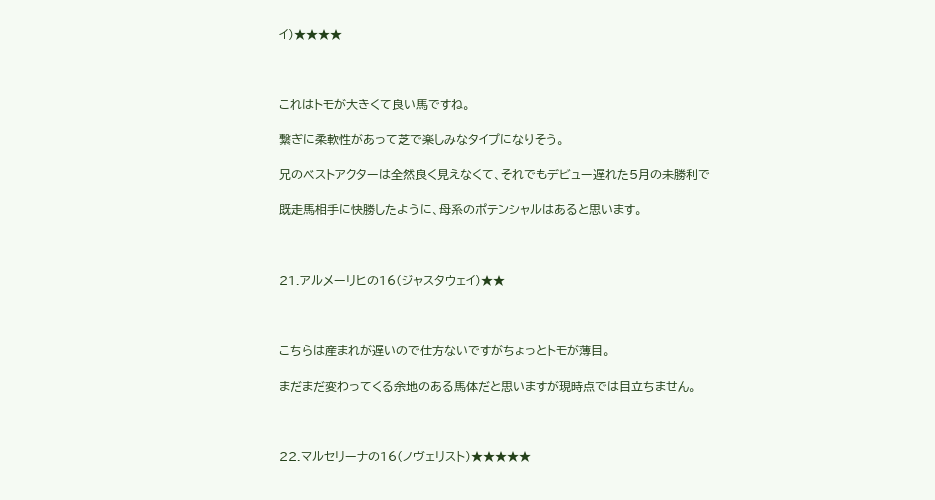イ)★★★★



これはトモが大きくて良い馬ですね。

繋ぎに柔軟性があって芝で楽しみなタイプになりそう。

兄のベストアクターは全然良く見えなくて、それでもデビュー遅れた5月の未勝利で

既走馬相手に快勝したように、母系のポテンシャルはあると思います。



21.アルメーリヒの16(ジャスタウェイ)★★



こちらは産まれが遅いので仕方ないですがちょっとトモが薄目。

まだまだ変わってくる余地のある馬体だと思いますが現時点では目立ちません。



22.マルセリーナの16(ノヴェリスト)★★★★★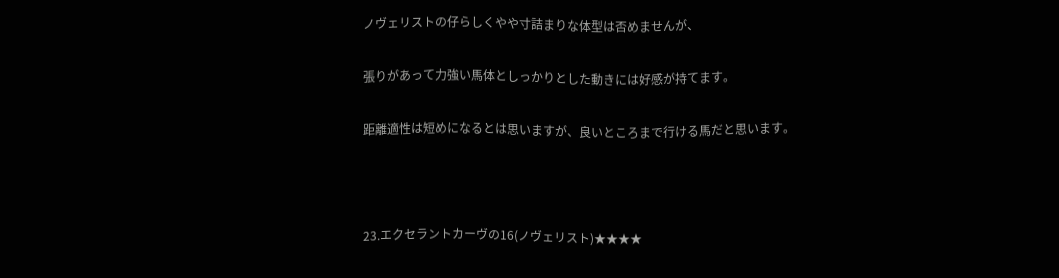ノヴェリストの仔らしくやや寸詰まりな体型は否めませんが、

張りがあって力強い馬体としっかりとした動きには好感が持てます。

距離適性は短めになるとは思いますが、良いところまで行ける馬だと思います。



23.エクセラントカーヴの16(ノヴェリスト)★★★★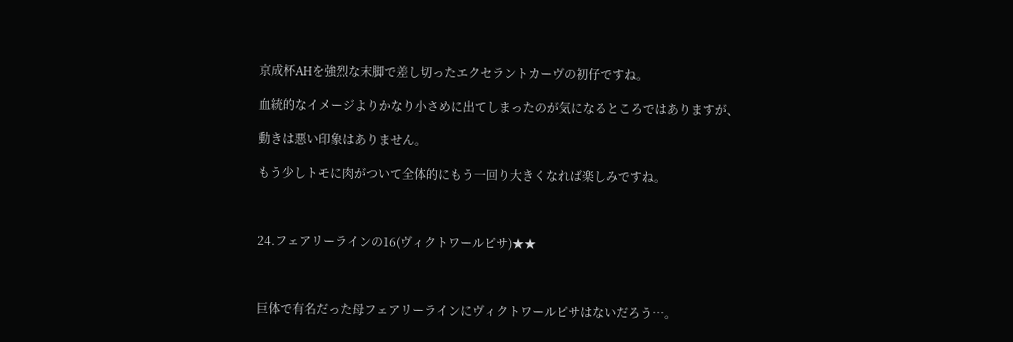京成杯AHを強烈な末脚で差し切ったエクセラントカーヴの初仔ですね。

血統的なイメージよりかなり小さめに出てしまったのが気になるところではありますが、

動きは悪い印象はありません。

もう少しトモに肉がついて全体的にもう一回り大きくなれば楽しみですね。



24.フェアリーラインの16(ヴィクトワールピサ)★★



巨体で有名だった母フェアリーラインにヴィクトワールピサはないだろう…。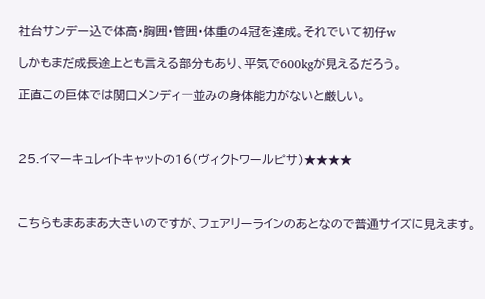社台サンデー込で体高・胸囲・管囲・体重の4冠を達成。それでいて初仔w

しかもまだ成長途上とも言える部分もあり、平気で600kgが見えるだろう。

正直この巨体では関口メンディ―並みの身体能力がないと厳しい。



25.イマーキュレイトキャットの16(ヴィクトワールピサ)★★★★



こちらもまあまあ大きいのですが、フェアリーラインのあとなので普通サイズに見えます。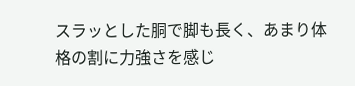スラッとした胴で脚も長く、あまり体格の割に力強さを感じ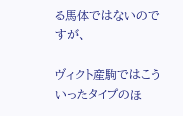る馬体ではないのですが、

ヴィクト産駒ではこういったタイプのほ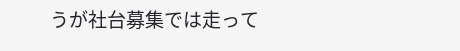うが社台募集では走って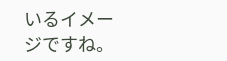いるイメージですね。